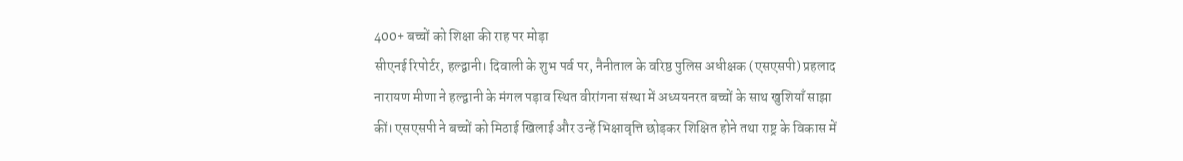400+ बच्चों को शिक्षा की राह पर मोड़ा
सीएनई रिपोर्टर, हल्द्वानी। दिवाली के शुभ पर्व पर, नैनीताल के वरिष्ठ पुलिस अधीक्षक (एसएसपी) प्रहलाद नारायण मीणा ने हल्द्वानी के मंगल पड़ाव स्थित वीरांगना संस्था में अध्ययनरत बच्चों के साथ खुशियाँ साझा कीं। एसएसपी ने बच्चों को मिठाई खिलाई और उन्हें भिक्षावृत्ति छोड़कर शिक्षित होने तथा राष्ट्र के विकास में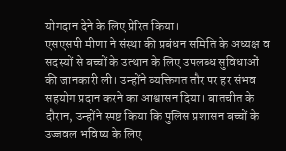योगदान देने के लिए प्रेरित किया।
एसएसपी मीणा ने संस्था की प्रबंधन समिति के अध्यक्ष व सदस्यों से बच्चों के उत्थान के लिए उपलब्ध सुविधाओं की जानकारी ली। उन्होंने व्यक्तिगत तौर पर हर संभव सहयोग प्रदान करने का आश्वासन दिया। बातचीत के दौरान, उन्होंने स्पष्ट किया कि पुलिस प्रशासन बच्चों के उज्जवल भविष्य के लिए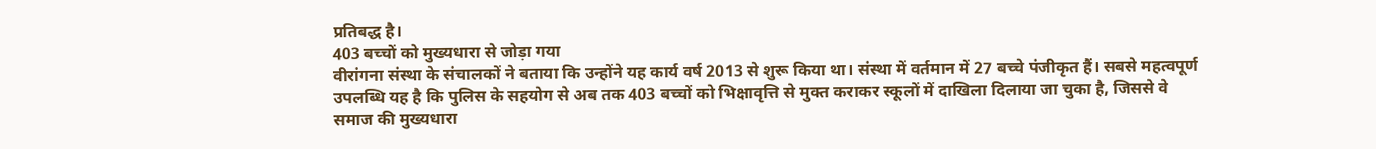प्रतिबद्ध है।
403 बच्चों को मुख्यधारा से जोड़ा गया
वीरांगना संस्था के संचालकों ने बताया कि उन्होंने यह कार्य वर्ष 2013 से शुरू किया था। संस्था में वर्तमान में 27 बच्चे पंजीकृत हैं। सबसे महत्वपूर्ण उपलब्धि यह है कि पुलिस के सहयोग से अब तक 403 बच्चों को भिक्षावृत्ति से मुक्त कराकर स्कूलों में दाखिला दिलाया जा चुका है, जिससे वे समाज की मुख्यधारा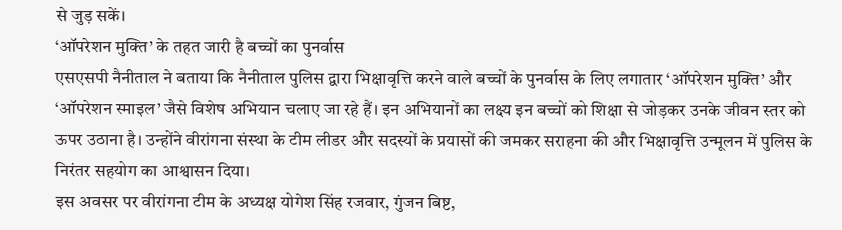से जुड़ सकें।
‘ऑपरेशन मुक्ति’ के तहत जारी है बच्चों का पुनर्वास
एसएसपी नैनीताल ने बताया कि नैनीताल पुलिस द्वारा भिक्षावृत्ति करने वाले बच्चों के पुनर्वास के लिए लगातार ‘ऑपरेशन मुक्ति’ और ‘ऑपरेशन स्माइल’ जैसे विशेष अभियान चलाए जा रहे हैं। इन अभियानों का लक्ष्य इन बच्चों को शिक्षा से जोड़कर उनके जीवन स्तर को ऊपर उठाना है। उन्होंने वीरांगना संस्था के टीम लीडर और सदस्यों के प्रयासों की जमकर सराहना की और भिक्षावृत्ति उन्मूलन में पुलिस के निरंतर सहयोग का आश्वासन दिया।
इस अवसर पर वीरांगना टीम के अध्यक्ष योगेश सिंह रजवार, गुंजन बिष्ट,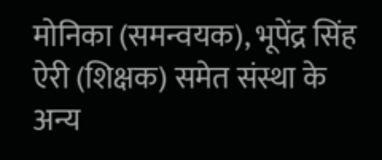मोनिका (समन्वयक), भूपेंद्र सिंह ऐरी (शिक्षक) समेत संस्था के अन्य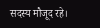सदस्य मौजूद रहे।